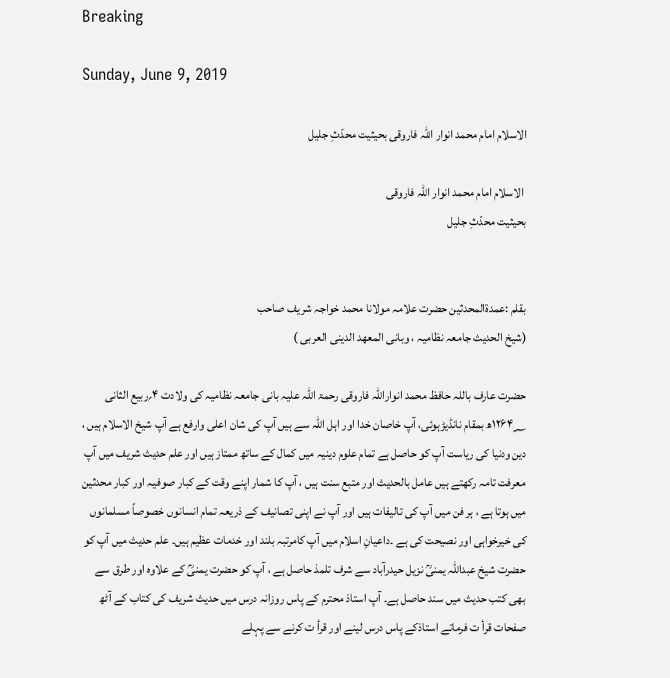Breaking

Sunday, June 9, 2019

الاسلام امام محمد انوار اللہ فاروقی بحیثیت محدّثِ جلیل

 الاسلام امام محمد انوار اللہ فاروقی
بحیثیت محدّثِ جلیل


بقلم :عمدۃالمحدثین حضرت علامہ مولانا محمد خواجہ شریف صاحب
(شیخ الحدیث جامعہ نظامیہ ، وبانی المعھد الدینی العربی )

حضرت عارف باللہ حافظ محمد انواراللہ فاروقی رحمۃ اللہ علیہ بانی جامعہ نظامیہ کی ولادت ۴؍ربیع الثانی ۱۲۶۴؁ھ بمقام نانڈیڑہوئی، آپ خاصان خدا اور اہل اللہ سے ہیں آپ کی شان اعلی وارفع ہے آپ شیخ الاسلام ہیں ، دین ودنیا کی ریاست آپ کو حاصل ہے تمام علوم دینیہ میں کمال کے ساتھ ممتاز ہیں اور علم حدیث شریف میں آپ معرفت تامہ رکھتے ہیں عامل بالحدیث اور متبع سنت ہیں ، آپ کا شمار اپنے وقت کے کبار صوفیہ اور کبار محدثین میں ہوتا ہے ، ہر فن میں آپ کی تالیفات ہیں اور آپ نے اپنی تصانیف کے ذریعہ تمام انسانوں خصوصاً مسلمانوں کی خیرخواہی اور نصیحت کی ہے ۔داعیانِ اسلام میں آپ کامرتبہ بلند اور خدمات عظیم ہیں۔ علم حدیث میں آپ کو حضرت شیخ عبداللہ یمنیؒ نزیل حیدرآباد سے شرف تلمذ حاصل ہے ، آپ کو حضرت یمنیؒ کے علاوہ اور طرق سے بھی کتب حدیث میں سند حاصل ہے۔ آپ استاذ محترم کے پاس روزانہ درس میں حدیث شریف کی کتاب کے آٹھ صفحات قرأ ت فرماتے استاذکے پاس درس لینے اور قرأ ت کرنے سے پہلے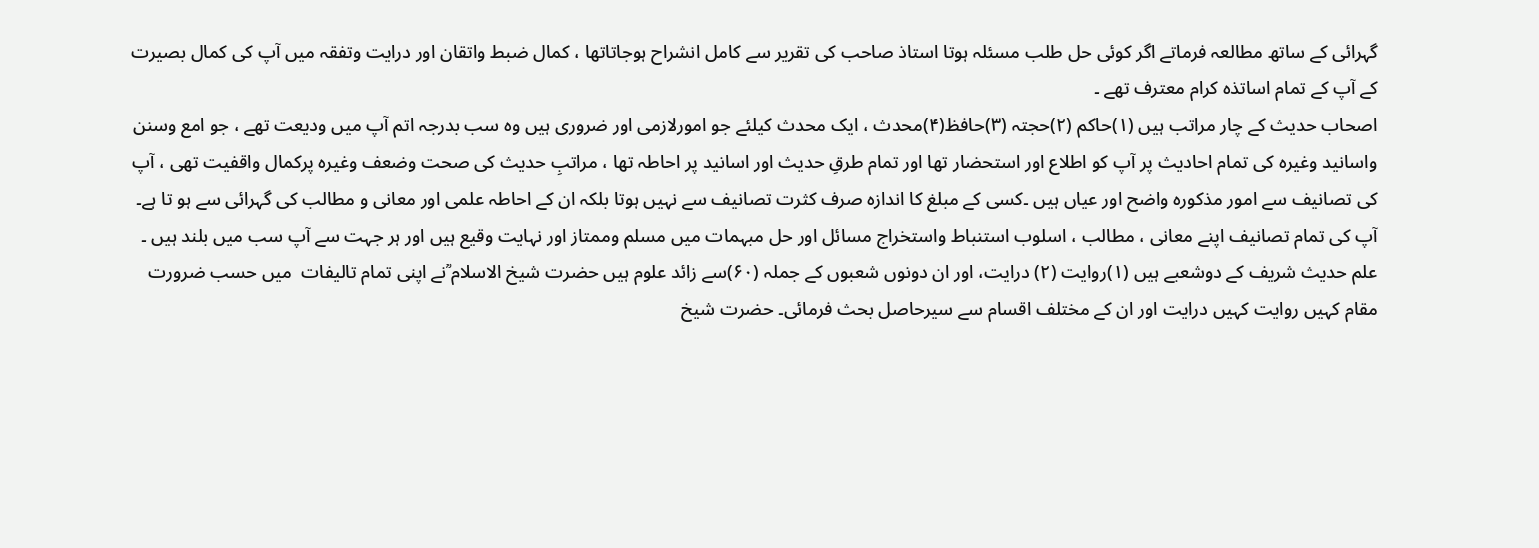گہرائی کے ساتھ مطالعہ فرماتے اگر کوئی حل طلب مسئلہ ہوتا استاذ صاحب کی تقریر سے کامل انشراح ہوجاتاتھا ، کمال ضبط واتقان اور درایت وتفقہ میں آپ کی کمال بصیرت کے آپ کے تمام اساتذہ کرام معترف تھے ۔
اصحاب حدیث کے چار مراتب ہیں (۱)حاکم (۲)حجتہ (۳)حافظ(۴)محدث ، ایک محدث کیلئے جو امورلازمی اور ضروری ہیں وہ سب بدرجہ اتم آپ میں ودیعت تھے ، جو امع وسنن واسانید وغیرہ کی تمام احادیث پر آپ کو اطلاع اور استحضار تھا اور تمام طرقِ حدیث اور اسانید پر احاطہ تھا ، مراتبِ حدیث کی صحت وضعف وغیرہ پرکمال واقفیت تھی ، آپ کی تصانیف سے امور مذکورہ واضح اور عیاں ہیں ۔کسی کے مبلغ کا اندازہ صرف کثرت تصانیف سے نہیں ہوتا بلکہ ان کے احاطہ علمی اور معانی و مطالب کی گہرائی سے ہو تا ہے۔ آپ کی تمام تصانیف اپنے معانی ، مطالب ، اسلوب استنباط واستخراج مسائل اور حل مبہمات میں مسلم وممتاز اور نہایت وقیع ہیں اور ہر جہت سے آپ سب میں بلند ہیں ۔
علم حدیث شریف کے دوشعبے ہیں (۱)روایت (۲) درایت، اور ان دونوں شعبوں کے جملہ (۶۰)سے زائد علوم ہیں حضرت شیخ الاسلام ؒنے اپنی تمام تالیفات  میں حسب ضرورت مقام کہیں روایت کہیں درایت اور ان کے مختلف اقسام سے سیرحاصل بحث فرمائی۔ حضرت شیخ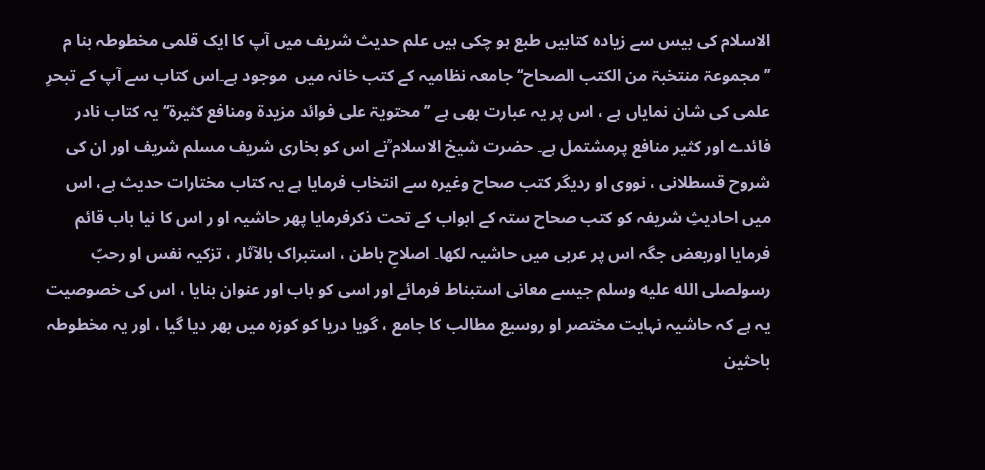الاسلام کی بیس سے زیادہ کتابیں طبع ہو چکی ہیں علم حدیث شریف میں آپ کا ایک قلمی مخطوطہ بنا م ’’مجموعۃ منتخبۃ من الکتب الصحاح‘‘ جامعہ نظامیہ کے کتب خانہ میں  موجود ہے۔اس کتاب سے آپ کے تبحرِ علمی کی شان نمایاں ہے ، اس پر یہ عبارت بھی ہے ’’ محتویۃ علی فوائد مزیدۃ ومنافع کثیرۃ‘‘یہ کتاب نادر فائدے اور کثیر منافع پرمشتمل ہے۔ حضرت شیخ الاسلام ؒنے اس کو بخاری شریف مسلم شریف اور ان کی شروح قسطلانی ، نووی او ردیگر کتب صحاح وغیرہ سے انتخاب فرمایا ہے یہ کتاب مختارات حدیث ہے، اس میں احادیثِ شریفہ کو کتب صحاح ستہ کے ابواب کے تحت ذکرفرمایا پھر حاشیہ او ر اس کا نیا باب قائم فرمایا اوربعض جگہ اس پر عربی میں حاشیہ لکھا۔ اصلاحِ باطن ، استبراک بالآثار ، تزکیہ نفس او رحبّ رسولصلى الله عليه وسلم جیسے معانی استبناط فرمائے اور اسی کو باب اور عنوان بنایا ، اس کی خصوصیت یہ ہے کہ حاشیہ نہایت مختصر او روسیع مطالب کا جامع ، گویا دریا کو کوزہ میں بھر دیا گیا ، اور یہ مخطوطہ باحثین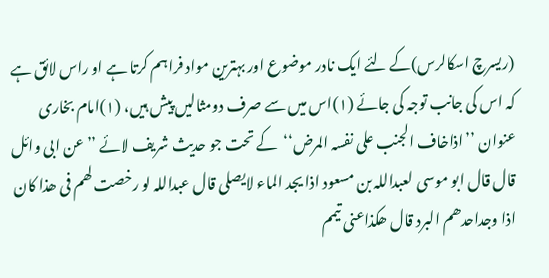(ریسرچ اسکالرس)کے لئے ایک نادر موضوع اور بہترین مواد فراہم کرتا ہے او راس لائق ہے کہ اس کی جانب توجہ کی جائے (۱)اس میں سے صرف دومثالیں پیش ہیں، (۱)امام بخاری عنوان ’’اذاخاف الجنب علی نفسہ المرض‘‘  کے تحت جو حدیث شریف لائے ’’عن ابی وائل قال قال ابو موسی لعبداللہ بن مسعود اذا یجد الماء لایصلی قال عبداللہ لو رخصت لھم فی ھذا کان اذا وجداحدھم البرد قال ھکذاعنی تیمم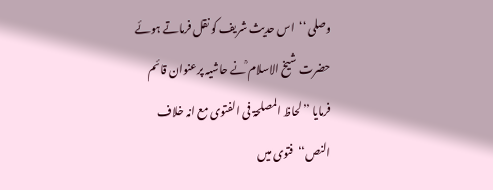وصلی ‘‘  اس حدیث شریف کو نقل فرماتے ہوئے حضرت شیخ الاسلام ؒنے حاشیہ پرعنوان قائم فرمایا ’’لحاظ المصلحۃ فی الفتوی مع انہ خلاف النص‘‘  فتوی میں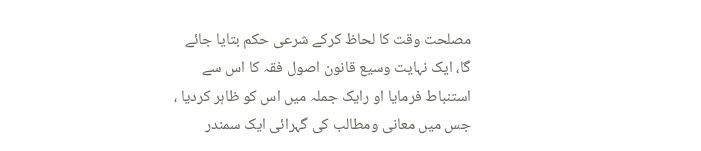مصلحت وقت کا لحاظ کرکے شرعی حکم بتایا جائے گا، ایک نہایت وسیع قانون اصول فقہ کا اس سے استنباط فرمایا او رایک جملہ میں اس کو ظاہر کردیا ، جس میں معانی ومطالب کی گہرائی ایک سمندر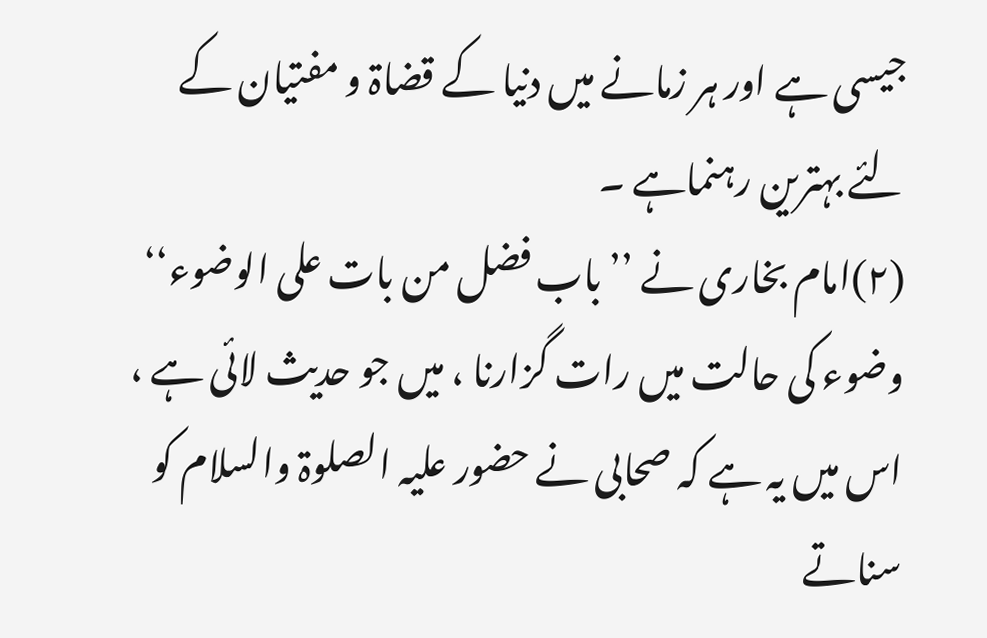جیسی ہے اور ہر زمانے میں دنیا کے قضاۃ و مفتیان کے لئے بہترین رہنماہے ۔
(۲)امام بخاری نے ’’باب فضل من بات علی الوضوء‘‘ وضوء کی حالت میں رات گزارنا ، میں جو حدیث لائی ہے ، اس میں یہ ہے کہ صحابی نے حضور علیہ الصلوۃ والسلام کو سناتے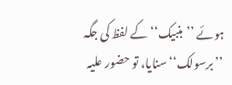ہوئے ’’بنبیک‘‘کے لفظ کی جگہ ’’برسولک‘‘سنایا، تو حضور علیہ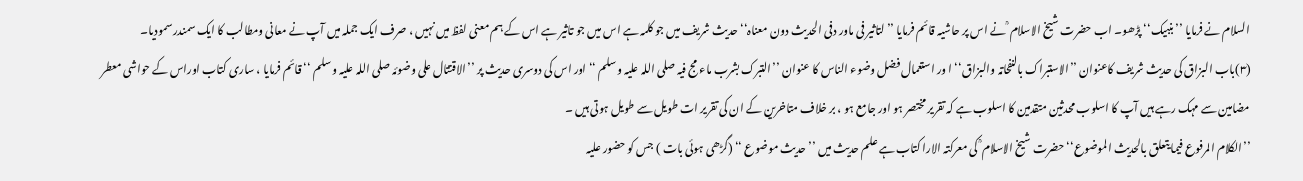السلام نے فرمایا ’’بنبیک‘‘ پڑھو۔ اب حضرت شیخ الاسلام ؒ نے اس پر حاشیہ قائم فرمایا ’’لتاثیر فی ماور دفی الحدیث دون معناہ‘‘ حدیث شریف میں جو کلمہ ہے اس میں جو تاثیر ہے اس کے ہم معنی لفظ میں نہیں ، صرف ایک جملہ میں آپ نے معانی ومطالب کا ایک سمندر سمودیا۔
(۳)باب البزاق کی حدیث شریف کاعنوان ’’الاستبراک بالنفحاتہ والبزاق‘‘ ا ور استعمال فضل وضوء الناس کا عنوان ’’التبرک بشرب ماء مج فیہ صلی اللہ علیہ وسلم ‘‘ اور اس کی دوسری حدیث پر ’’الاقتتال علی وضوئہ صلی اللہ علیہ وسلم ‘‘ قائم فرمایا ، ساری کتاب اوراس کے حواشی معطر مضامین سے مہک رہے ہیں آپ کا اسلوب محدثین متقدمین کا اسلوب ہے کہ تقریر مختصر ہو اور جامع ہو ، بر خلاف متاخرین کے ان کی تقریر ات طویل سے طویل ہوتی ہیں ۔
’’الکلام المرفوع فیما یتعلق بالحدیث الموضوع‘‘ حضرت شیخ الاسلام ؒ کی معرکتہ الارا کتاب ہے علم حدیث میں ’’حدیث موضوع ‘‘ (گڑھی ہوئی بات ) جس کو حضور علیہ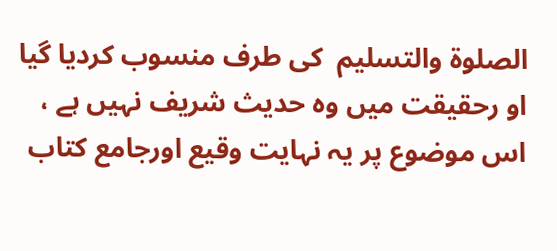الصلوۃ والتسلیم  کی طرف منسوب کردیا گیا  او رحقیقت میں وہ حدیث شریف نہیں ہے ، اس موضوع پر یہ نہایت وقیع اورجامع کتاب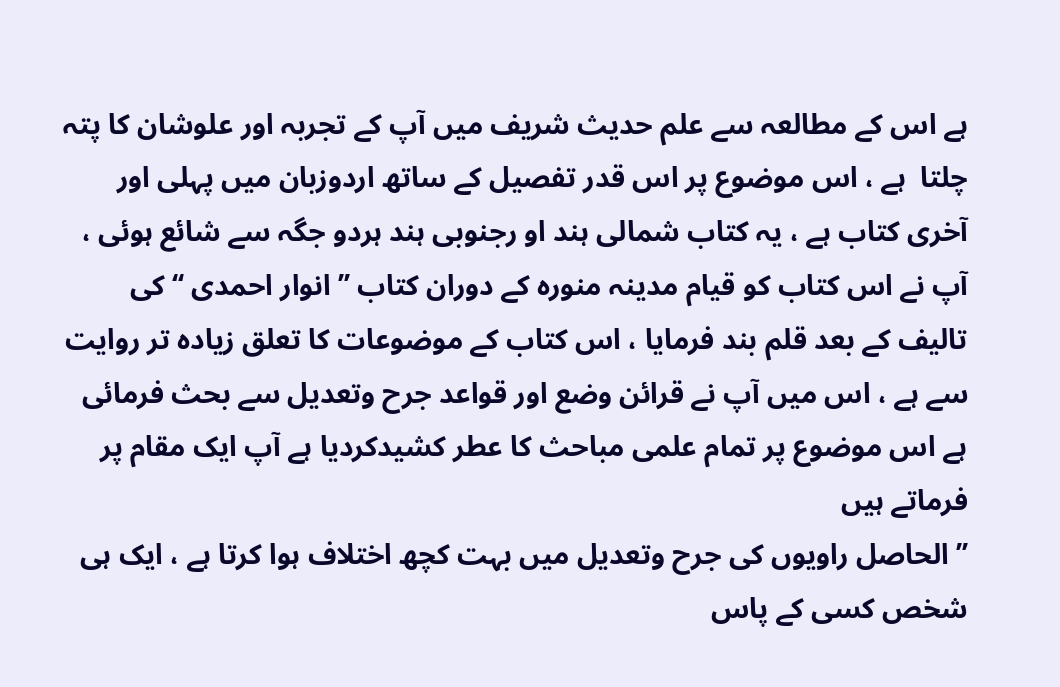ہے اس کے مطالعہ سے علم حدیث شریف میں آپ کے تجربہ اور علوشان کا پتہ چلتا  ہے ، اس موضوع پر اس قدر تفصیل کے ساتھ اردوزبان میں پہلی اور آخری کتاب ہے ، یہ کتاب شمالی ہند او رجنوبی ہند ہردو جگہ سے شائع ہوئی ،
آپ نے اس کتاب کو قیام مدینہ منورہ کے دوران کتاب ’’انوار احمدی ‘‘کی تالیف کے بعد قلم بند فرمایا ، اس کتاب کے موضوعات کا تعلق زیادہ تر روایت سے ہے ، اس میں آپ نے قرائن وضع اور قواعد جرح وتعدیل سے بحث فرمائی ہے اس موضوع پر تمام علمی مباحث کا عطر کشیدکردیا ہے آپ ایک مقام پر فرماتے ہیں
’’الحاصل راویوں کی جرح وتعدیل میں بہت کچھ اختلاف ہوا کرتا ہے ، ایک ہی شخص کسی کے پاس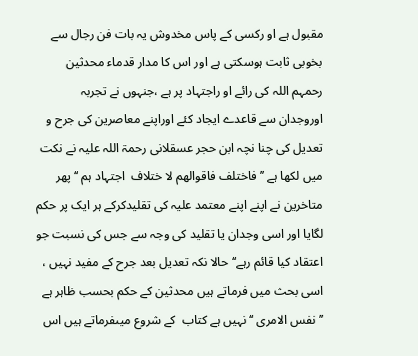مقبول ہے او رکسی کے پاس مخدوش یہ بات فن رجال سے بخوبی ثابت ہوسکتی ہے اور اس کا مدار قدماء محدثین رحمہم اللہ کی رائے او راجتہاد پر ہے ،جنہوں نے تجربہ اوروجدان سے قاعدے ایجاد کئے اوراپنے معاصرین کی جرح و تعدیل کی چنا نچہ ابن حجر عسقلانی رحمۃ اللہ علیہ نے نکت میں لکھا ہے ’’فاختلف فاقوالھم لا ختلاف  اجتہاد ہم ‘‘ پھر متاخرین نے اپنے اپنے معتمد علیہ کی تقلیدکرکے ہر ایک پر حکم لگایا اور اسی وجدان یا تقلید کی وجہ سے جس کی نسبت جو اعتقاد کیا قائم رہے‘‘حالا نکہ تعدیل بعد جرح کے مفید نہیں ، اسی بحث میں فرماتے ہیں محدثین کے حکم بحسب ظاہر ہے ’’نفس الامری ‘‘ نہیں ہے کتاب  کے شروع میںفرماتے ہیں اس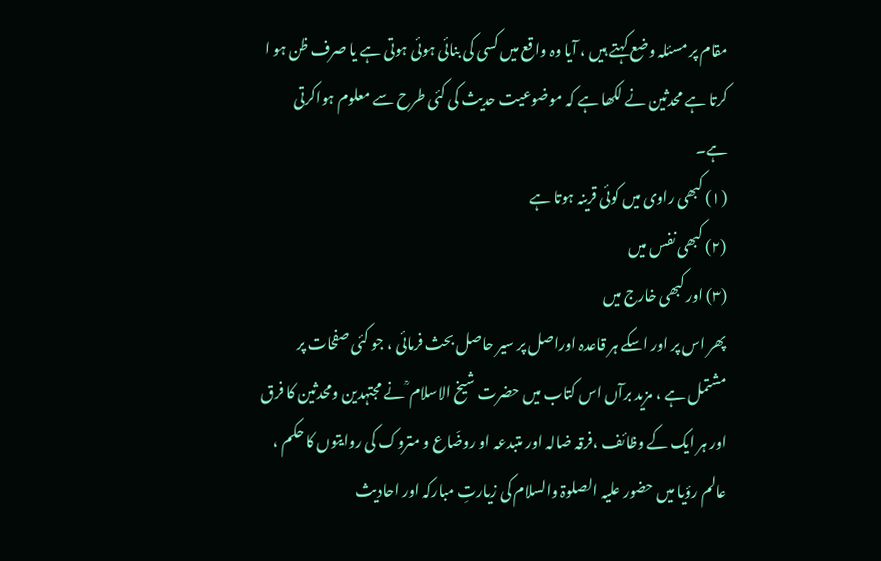مقام پر مسئلہ وضع کہتے ہیں ، آیا وہ واقع میں کسی کی بنائی ہوئی ہوتی ہے یا صرف ظن ہو ا کرتا ہے محدثین نے لکھا ہے کہ موضوعیت حدیث کی کئی طرح سے معلوم ہواکرتی ہے۔
(۱) کبھی راوی میں کوئی قرینہ ہوتا ہے
(۲) کبھی نفس میں
(۳) اور کبھی خارج میں
پھر اس پر اور اسکے ہر قاعدہ اوراصل پر سیر حاصل بحث فرمائی ، جو کئی صفحات پر مشتمل ہے ، مزید برآں اس کتاب میں حضرت شیخ الاسلام ؒ نے مجتہدین ومحدثین کا فرق اور ہر ایک کے وظائف ،فرقہ ضالہ اور متبدعہ او روضّاع و متروک کی روایتوں کا حکم ، عالم رؤیا میں حضور علیہ الصلوۃ والسلام کی زیارتِ مبارکہ اور احادیث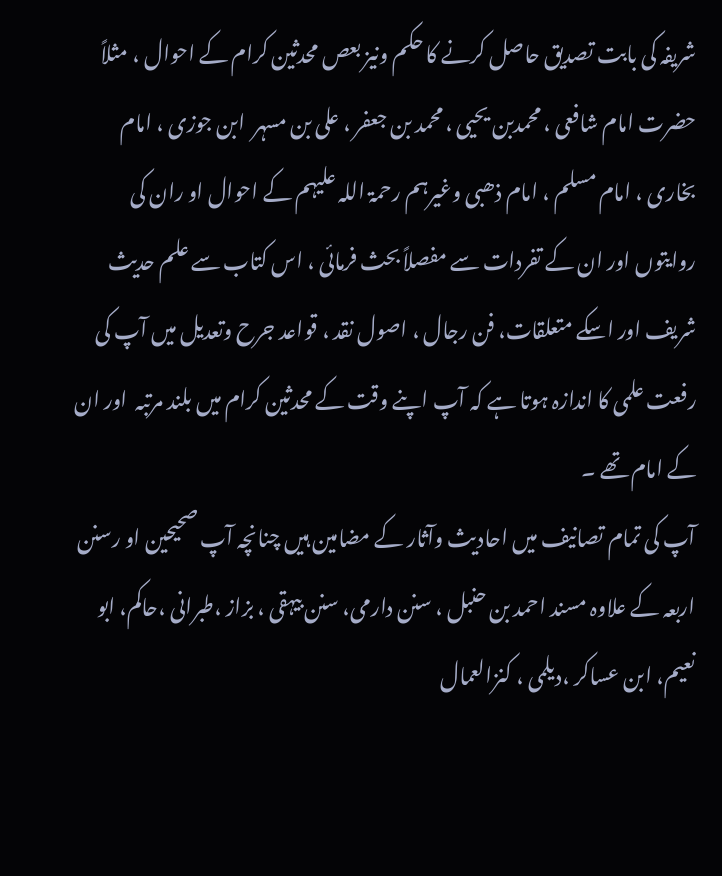شریفہ کی بابت تصدیق حاصل کرنے کا حکم ونیز بعص محدثین کرام کے احوال ، مثلاً حضرت امام شافعی ، محمدبن یحیی ، محمد بن جعفر ، علی بن مسہر  ابن جوزی ، امام بخاری ، امام مسلم ، امام ذھبی وغیرہم رحمۃ اللہ علیہم کے احوال او ران کی روایتوں اور ان کے تفردات سے مفصلاً بحث فرمائی ، اس کتاب سے علم حدیث شریف اور اسکے متعلقات، فن رجال ، اصول نقد ، قواعد جرح وتعدیل میں آپ کی رفعت علمی کا اندازہ ہوتا ہے کہ آپ اپنے وقت کے محدثین کرام میں بلند مرتبہ  اور ان کے امام تھے ۔
آپ کی تمام تصانیف میں احادیث وآثار کے مضامین ہیں چنانچہ آپ صحیحین او رسنن اربعہ کے علاوہ مسند احمد بن حنبل ، سنن دارمی، سنن بیہقی ، بزاز ،طبرانی ،حاکم، ابو نعیم، ابن عساکر ،دیلمی ، کنزالعمال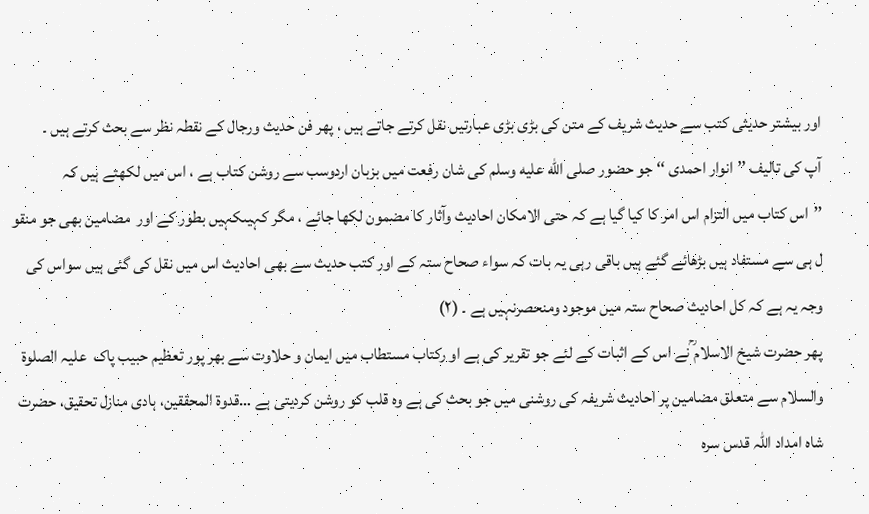اور بیشتر حدیثی کتب سے حدیث شریف کے متن کی بڑی بڑی عبارتیں نقل کرتے جاتے ہیں ، پھر فن حدیث ورجال کے نقطہ نظر سے بحث کرتے ہیں ۔
آپ کی تالیف ’’انوار احمدی ‘‘ جو حضور صلى الله عليه وسلم کی شان رفعت میں بزبان اردوسب سے روشن کتاب ہے ، اس میں لکھتے ہیں کہ
’’اس کتاب میں التزام اس امر کا کیا گیا ہے کہ حتی الامکان احادیث وآثار کا مضمون لکھا جائے ، مگر کہیںکہیں بطور کے اور  مضامین بھی جو منقو ل ہی سے مستفاد ہیں بڑھائے گئے ہیں باقی رہی یہ بات کہ سواء صحاح ستہ کے اور کتب حدیث سے بھی احادیث اس میں نقل کی گئی ہیں سواس کی وجہ یہ ہے کہ کل احادیث صحاح ستہ میں موجود ومنحصرنہیں ہے ۔ (۲)
پھر حضرت شیخ الاسلام ؒنے اس کے اثبات کے لئے جو تقریر کی ہے او رکتاب مستطاب میں ایمان و حلاوت سے بھر پور تعظیم حبیب پاک  علیہ الصلوۃ والسلام سے متعلق مضامین پر احادیث شریفہ کی روشنی میں جو بحث کی ہے وہ قلب کو روشن کردیتی ہے …قدوۃ المحققین، ہادی منازل تحقیق، حضرت شاہ امداد اللہ قدس سرہ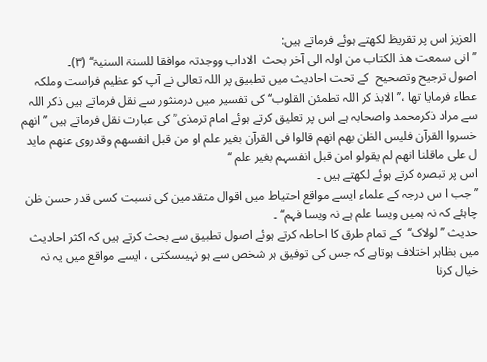العزیز اس پر تقریظ لکھتے ہوئے فرماتے ہیں:
’’انی سمعت ھذ الکتاب من اولہ الی آخر بحث  الاداب ووجدتہ موافقا للسنۃ السنیۃ‘‘ (۳)۔
اصول ترجیح وتصحیح  کے تحت احادیث میں تطبیق پر اللہ تعالی نے آپ کو عظیم فراست وملکہ عطاء فرمایا تھا ،’’الابذ کر اللہ تطمئن القلوب‘‘ کی تفسیر میں درمنثور سے نقل فرماتے ہیں ذکر اللہ سے مراد ذکرمحمد واصحابہ ہے اس پر تعلیق کرتے ہوئے امام ترمذی ؒ کی عبارت نقل فرماتے ہیں ’’انھم خسروا القرآن فلیس الظن بھم انھم قالوا فی القرآن بغیر علم او من قبل انفسھم وقدروی عنھم ماید ل علی ماقلنا انھم لم یقولو امن قبل انفسہم بغیر علم ‘‘
اس پر تبصرہ کرتے ہوئے لکھتے ہیں ۔
’’ جب ا س درجہ کے علماء ایسے مواقع احتیاط میں اقوال متقدمین کی نسبت کسی قدر حسن ظن چاہئے کہ نہ ہمیں ویسا علم ہے نہ ویسا فہم‘‘ ۔
حدیث ’’لولاک‘‘  کے تمام طرق کا احاطہ کرتے ہوئے اصول تطبیق سے بحث کرتے ہیں کہ اکثر احادیث میں بظاہر اختلاف ہوتاہے کہ جس کی توفیق ہر شخص سے ہو نہیںسکتی ، ایسے مواقع میں یہ نہ خیال کرنا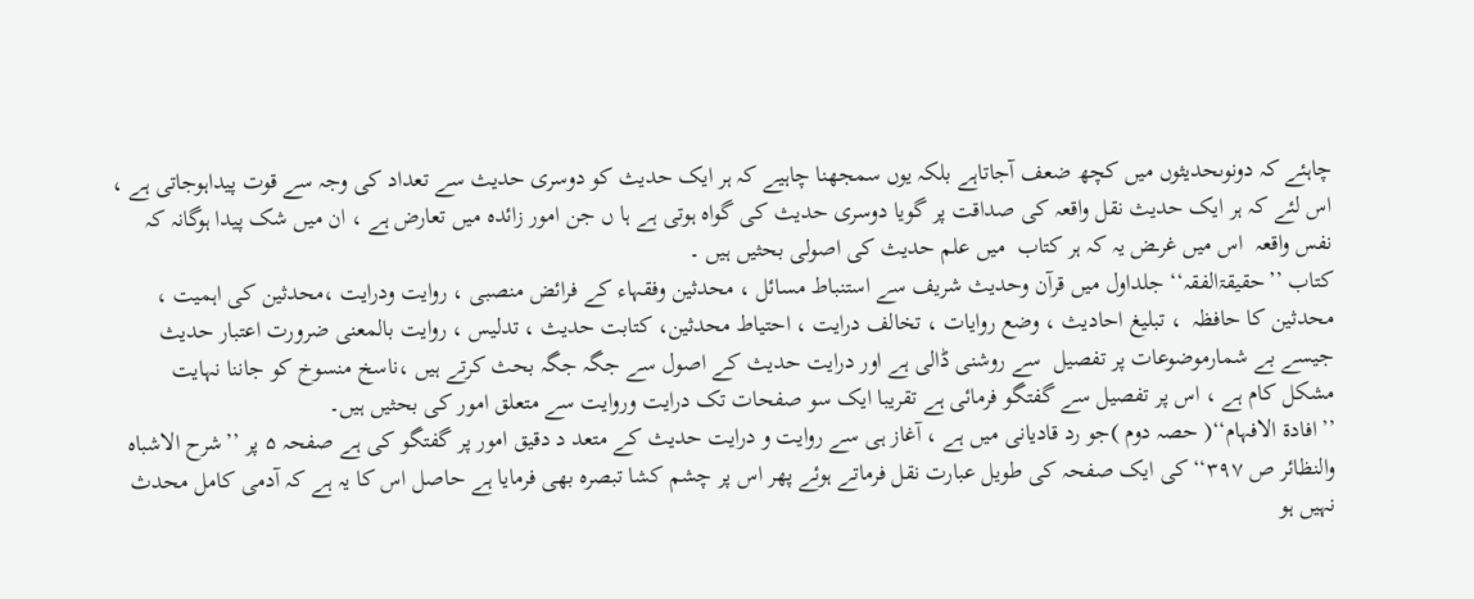چاہئے کہ دونوںحدیثوں میں کچھ ضعف آجاتاہے بلکہ یوں سمجھنا چاہیے کہ ہر ایک حدیث کو دوسری حدیث سے تعداد کی وجہ سے قوت پیداہوجاتی ہے ، اس لئے کہ ہر ایک حدیث نقل واقعہ کی صداقت پر گویا دوسری حدیث کی گواہ ہوتی ہے ہا ں جن امور زائدہ میں تعارض ہے ، ان میں شک پیدا ہوگانہ کہ نفس واقعہ  اس میں غرـض یہ کہ ہر کتاب  میں علم حدیث کی اصولی بحثیں ہیں ۔
کتاب ’’حقیقۃالفقہ‘‘ جلداول میں قرآن وحدیث شریف سے استنباط مسائل ، محدثین وفقہاء کے فرائض منصبی ، روایت ودرایت ،محدثین کی اہمیت ، محدثین کا حافظہ  ، تبلیغ احادیث ، وضع روایات ، تخالف درایت ، احتیاط محدثین، کتابت حدیث ، تدلیس ، روایت بالمعنی ضرورت اعتبار حدیث جیسے بے شمارموضوعات پر تفصیل  سے روشنی ڈالی ہے اور درایت حدیث کے اصول سے جگہ جگہ بحث کرتے ہیں ،ناسخ منسوخ کو جاننا نہایت  مشکل کام ہے ، اس پر تفصیل سے گفتگو فرمائی ہے تقریبا ایک سو صفحات تک درایت وروایت سے متعلق امور کی بحثیں ہیں۔
’’افادۃ الافہام‘‘( حصہ دوم )جو رد قادیانی میں ہے ، آغاز ہی سے روایت و درایت حدیث کے متعد د دقیق امور پر گفتگو کی ہے صفحہ ۵ پر ’’شرح الاشباہ والنظائر ص ۳۹۷‘‘کی ایک صفحہ کی طویل عبارت نقل فرماتے ہوئے پھر اس پر چشم کشا تبصرہ بھی فرمایا ہے حاصل اس کا یہ ہے کہ آدمی کامل محدث نہیں ہو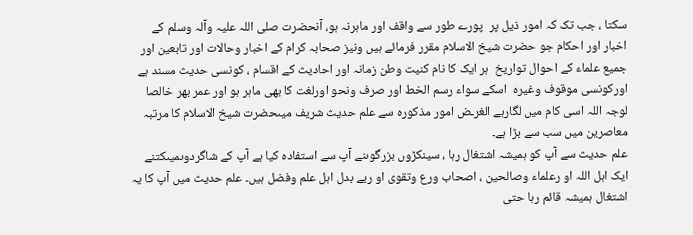سکتا ، جب تک کہ امور ذیل پر  پورے طور سے واقف اور ماہرنہ ہو، آنحضرت صلی اللہ علیہ وآلہ وسلم کے اخبار اور احکام جو حضرت شیخ الاسلام مقرر فرمائے ہیں ونیز صحابہ کرام کے اخبار وحالات اور تابعین اور جمیع علماء کے احوال تواریخ  ہر ایک کا نام کنیت وطن زمانہ اور احادیث کے اقسام ، کونسی حدیث مسند ہے اورکونسی موقوف وغیرہ  اسکے سواء رسم الخط اور صرف ونحو اورلغت کا بھی ماہر ہو اور عمر بھر خالصا لوجہ اللہ اسی کام میں لگارہے الغرـض امور مذکورہ سے علم حدیث شریف میںحضرت شیخ الاسلام کا مرتبہ معاصرین میں سب سے بڑا ہے۔
علم حدیث سے آپ کو ہمیشہ اشتغال رہا ، سینکڑوں بزرگوںنے آپ سے استفادہ کیا ہے آپ کے شاگردوںمیںکتنے ایک اہل اللہ او رعلماء وصالحین ، اصحاب ورع وتقوی او ربے بدل اہل علم وفضل ہیں۔ علم حدیث میں آپ کا یہ اشتغال ہمیشہ قائم رہا حتی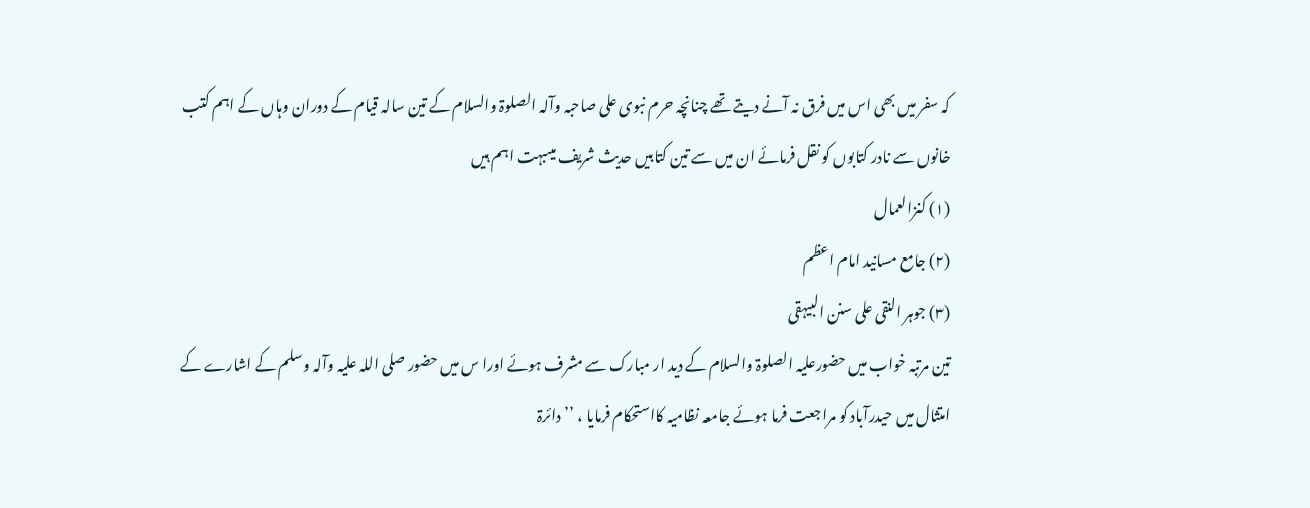کہ سفر میں بھی اس میں فرق نہ آنے دیتے تھے چنانچہ حرم نبوی علی صاحبہ وآلہ الصلوۃ والسلام کے تین سالہ قیام کے دوران وہاں کے اہم کتب خانوں سے نادر کتابوں کو نقل فرمائے ان میں سے تین کتابیں حدیث شریف میںبہت اہم ہیں
(۱) کنزالعمال
(۲) جامع مسانید امام اعظم
(۳) جوہر النقی علی سنن البیہقی
تین مرتبہ خواب میں حضورعلیہ الصلوۃ والسلام کے دید ار مبارک سے مشرف ہوئے اورا س میں حضور صلی اللہ علیہ وآلہ وسلم کے اشارے کے امتثال میں حیدرآباد کو مراجعت فرما ہوئے جامعہ نظامیہ کااستحکام فرمایا ، ’’دائرۃ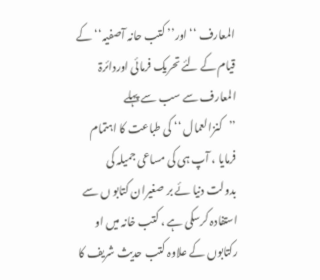المعارف ‘‘اور’’ کتب حانہ آصفیہ‘‘ کے قیام کے لئے تحریک فرمائی اوردائرۃ المعارف سے سب سے پہلے ’’کنزالعمال ‘‘ کی طباعت کا اہتمام فرمایا ، آپ ہی کی مساعی جمیلہ کی بدولت دنیا ئے بر صغیران کتابو ں سے استفادہ کرسکی ہے ، کتب خانہ میں او رکتابوں کے علاوہ کتب حدیث شریف کا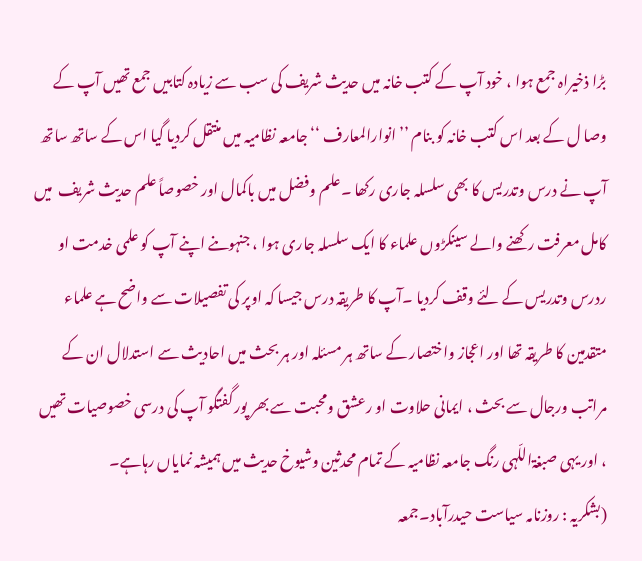بڑا ذخیراہ جمع ہوا ، خود آپ کے کتب خانہ میں حدیث شریف کی سب سے زیادہ کتابیں جمع تھیں آپ کے وصا ل کے بعد اس کتب خانہ کو بنام ’’انوارالمعارف ‘‘ جامعہ نظامیہ میں منتقل کردیا گیا اس کے ساتھ ساتھ آپ نے درس وتدریس کا بھی سلسلہ جاری رکھا ۔علم وفضل میں باکمال اور خصوصاً علم حدیث شریف  میں کامل معرفت رکھنے والے سینکڑوں علماء کا ایک سلسلہ جاری ہوا ، جنہوںنے اپنے آپ کو علمی خدمت او ردرس وتدریس کے لئے وقف کردیا ۔آپ کا طریقہ درس جیسا کہ اوپر کی تفصیلات سے واضح ہے علماء متقدمین کا طریقہ تھا اور اعجاز واختصار کے ساتھ ہر مسئلہ اور ہر بحث میں احادیث سے استدلال ان کے مراتب ورجال سے بحث ، ایمانی حلاوت او رعشق ومحبت سے بھر پور گفتگو آپ کی درسی خصوصیات تھیں ، اور یہی صبغۃاللّہی رنگ جامعہ نظامیہ کے تمام محدثین وشیوخ حدیث میں ہمیشہ نمایاں رہاہے۔
(بشکریہ : روزنامہ سیاست حیدرآباد۔جمعہ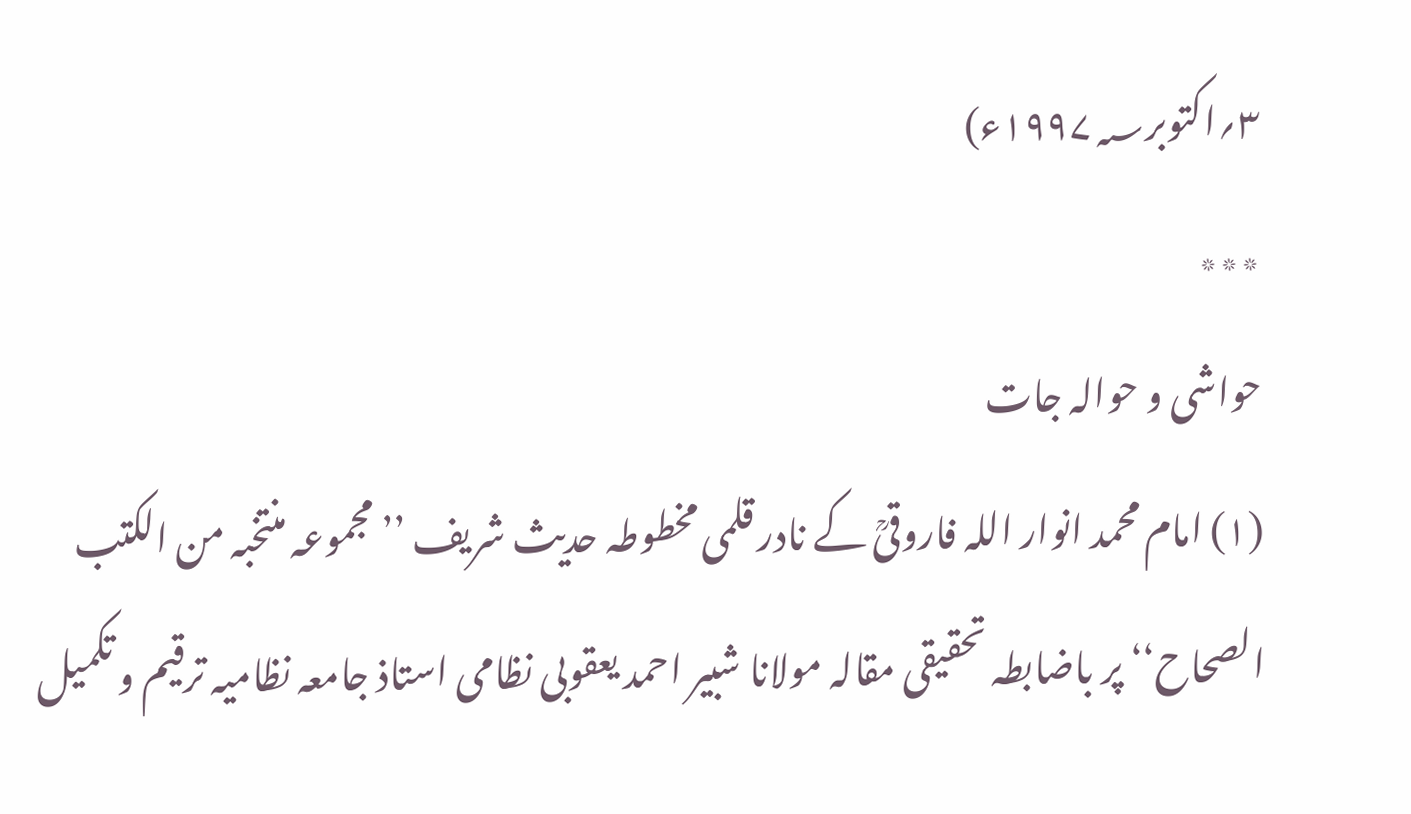۳؍اکتوبر۱۹۹۷؁ء)
٭٭٭
حواشی و حوالہ جات
(۱) امام محمد انوار اللہ فاروقیؒ کے نادر قلمی مخطوطہ حدیث شریف ’’مجموعہ منتخبہ من الکتب الصحاح‘‘ پر باضابطہ تحقیقی مقالہ مولانا شبیر احمد یعقوبی نظامی استاذ جامعہ نظامیہ ترقیم و تکمیل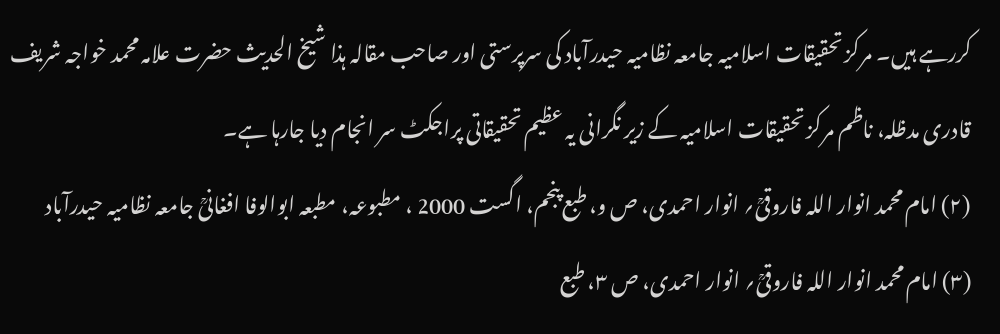کررہے ہیں۔ مرکز تحقیقات اسلامیہ جامعہ نظامیہ حیدرآباد کی سرپرستی اور صاحب مقالہ ہذا شیخ الحدیث حضرت علامہ محمد خواجہ شریف قادری مدظلہ، ناظم مرکز تحقیقات اسلامیہ کے زیر نگرانی یہ عظیم تحقیقاتی پراجکٹ سر انجام دیا جارہا ہے۔
(۲) امام محمد انوار اللہ فاروقیؒ؍ انوار احمدی، ص و، طبع پنجم، اگست 2000 ، مطبوعہ، مطبعہ ابوالوفا افغانیؒ جامعہ نظامیہ حیدرآباد
(۳) امام محمد انوار اللہ فاروقیؒ؍ انوار احمدی، ص ۳، طبع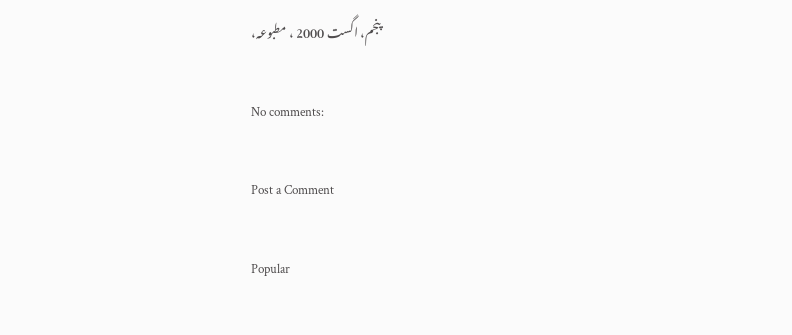پنجم، اگست 2000 ، مطبوعہ،

No comments:

Post a Comment

Popular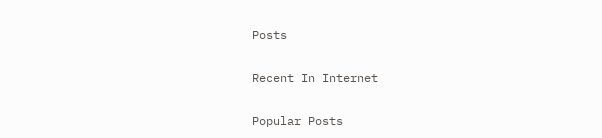Posts

Recent In Internet

Popular Posts